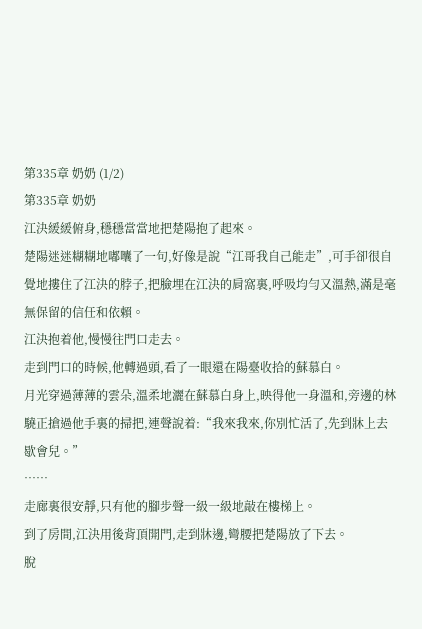第335章 奶奶 (1/2)
第335章 奶奶
江決緩緩俯身,穩穩當當地把楚陽抱了起來。
楚陽迷迷糊糊地嘟囔了一句,好像是說“江哥我自己能走”,可手卻很自覺地摟住了江決的脖子,把臉埋在江決的肩窩裏,呼吸均勻又溫熱,滿是毫無保留的信任和依賴。
江決抱着他,慢慢往門口走去。
走到門口的時候,他轉過頭,看了一眼還在陽臺收拾的蘇慕白。
月光穿過薄薄的雲朵,溫柔地灑在蘇慕白身上,映得他一身溫和,旁邊的林驍正搶過他手裏的掃把,連聲說着:“我來我來,你別忙活了,先到牀上去歇會兒。”
……
走廊裏很安靜,只有他的腳步聲一級一級地敲在樓梯上。
到了房間,江決用後背頂開門,走到牀邊,彎腰把楚陽放了下去。
脫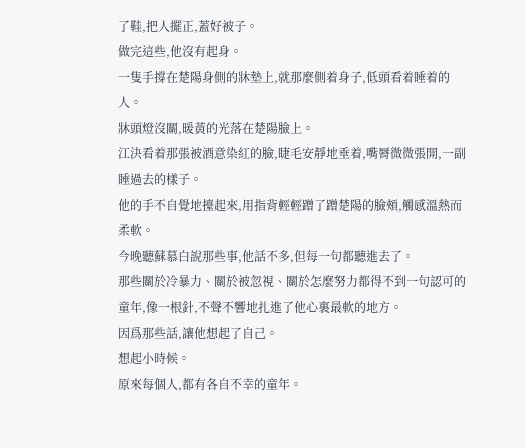了鞋,把人擺正,蓋好被子。
做完這些,他沒有起身。
一隻手撐在楚陽身側的牀墊上,就那麼側着身子,低頭看着睡着的人。
牀頭燈沒關,暖黃的光落在楚陽臉上。
江決看着那張被酒意染紅的臉,睫毛安靜地垂着,嘴脣微微張開,一副睡過去的樣子。
他的手不自覺地擡起來,用指背輕輕蹭了蹭楚陽的臉頰,觸感溫熱而柔軟。
今晚聽蘇慕白說那些事,他話不多,但每一句都聽進去了。
那些關於冷暴力、關於被忽視、關於怎麼努力都得不到一句認可的童年,像一根針,不聲不響地扎進了他心裏最軟的地方。
因爲那些話,讓他想起了自己。
想起小時候。
原來每個人,都有各自不幸的童年。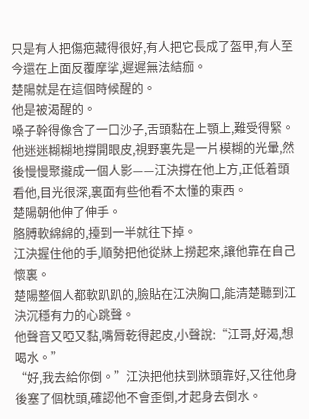只是有人把傷疤藏得很好,有人把它長成了盔甲,有人至今還在上面反覆摩挲,遲遲無法結痂。
楚陽就是在這個時候醒的。
他是被渴醒的。
嗓子幹得像含了一口沙子,舌頭黏在上顎上,難受得緊。
他迷迷糊糊地撐開眼皮,視野裏先是一片模糊的光暈,然後慢慢聚攏成一個人影——江決撐在他上方,正低着頭看他,目光很深,裏面有些他看不太懂的東西。
楚陽朝他伸了伸手。
胳膊軟綿綿的,擡到一半就往下掉。
江決握住他的手,順勢把他從牀上撈起來,讓他靠在自己懷裏。
楚陽整個人都軟趴趴的,臉貼在江決胸口,能清楚聽到江決沉穩有力的心跳聲。
他聲音又啞又黏,嘴脣乾得起皮,小聲說:“江哥,好渴,想喝水。”
“好,我去給你倒。”江決把他扶到牀頭靠好,又往他身後塞了個枕頭,確認他不會歪倒,才起身去倒水。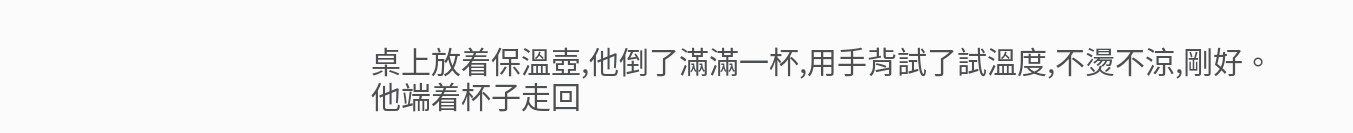桌上放着保溫壺,他倒了滿滿一杯,用手背試了試溫度,不燙不涼,剛好。
他端着杯子走回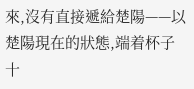來,沒有直接遞給楚陽——以楚陽現在的狀態,端着杯子十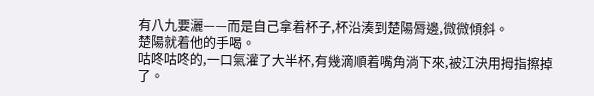有八九要灑——而是自己拿着杯子,杯沿湊到楚陽脣邊,微微傾斜。
楚陽就着他的手喝。
咕咚咕咚的,一口氣灌了大半杯,有幾滴順着嘴角淌下來,被江決用拇指擦掉了。